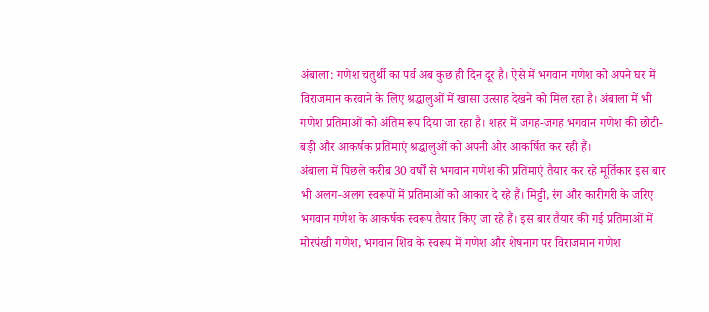अंबाला: गणेश चतुर्थी का पर्व अब कुछ ही दिन दूर है। ऐसे में भगवान गणेश को अपने घर में विराजमान करवाने के लिए श्रद्धालुओं में खासा उत्साह देखने को मिल रहा है। अंबाला में भी गणेश प्रतिमाओं को अंतिम रूप दिया जा रहा है। शहर में जगह-जगह भगवान गणेश की छोटी-बड़ी और आकर्षक प्रतिमाएं श्रद्धालुओं को अपनी ओर आकर्षित कर रही हैं।
अंबाला में पिछले करीब 30 वर्षों से भगवान गणेश की प्रतिमाएं तैयार कर रहे मूर्तिकार इस बार भी अलग-अलग स्वरूपों में प्रतिमाओं को आकार दे रहे हैं। मिट्टी, रंग और कारीगरी के जरिए भगवान गणेश के आकर्षक स्वरूप तैयार किए जा रहे हैं। इस बार तैयार की गई प्रतिमाओं में मोरपंखी गणेश, भगवान शिव के स्वरूप में गणेश और शेषनाग पर विराजमान गणेश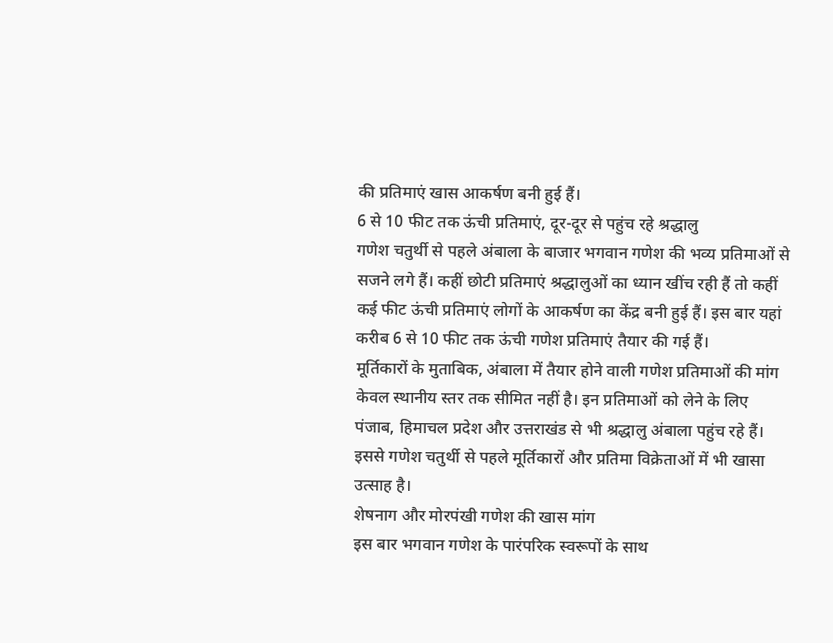की प्रतिमाएं खास आकर्षण बनी हुई हैं।
6 से 10 फीट तक ऊंची प्रतिमाएं, दूर-दूर से पहुंच रहे श्रद्धालु
गणेश चतुर्थी से पहले अंबाला के बाजार भगवान गणेश की भव्य प्रतिमाओं से सजने लगे हैं। कहीं छोटी प्रतिमाएं श्रद्धालुओं का ध्यान खींच रही हैं तो कहीं कई फीट ऊंची प्रतिमाएं लोगों के आकर्षण का केंद्र बनी हुई हैं। इस बार यहां करीब 6 से 10 फीट तक ऊंची गणेश प्रतिमाएं तैयार की गई हैं।
मूर्तिकारों के मुताबिक, अंबाला में तैयार होने वाली गणेश प्रतिमाओं की मांग केवल स्थानीय स्तर तक सीमित नहीं है। इन प्रतिमाओं को लेने के लिए पंजाब, हिमाचल प्रदेश और उत्तराखंड से भी श्रद्धालु अंबाला पहुंच रहे हैं। इससे गणेश चतुर्थी से पहले मूर्तिकारों और प्रतिमा विक्रेताओं में भी खासा उत्साह है।
शेषनाग और मोरपंखी गणेश की खास मांग
इस बार भगवान गणेश के पारंपरिक स्वरूपों के साथ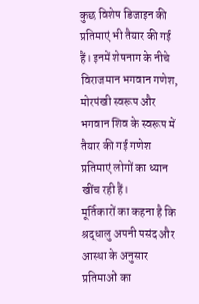कुछ विशेष डिजाइन की प्रतिमाएं भी तैयार की गई हैं। इनमें शेषनाग के नीचे विराजमान भगवान गणेश, मोरपंखी स्वरूप और भगवान शिव के स्वरूप में तैयार की गई गणेश प्रतिमाएं लोगों का ध्यान खींच रही हैं।
मूर्तिकारों का कहना है कि श्रद्धालु अपनी पसंद और आस्था के अनुसार प्रतिमाओं का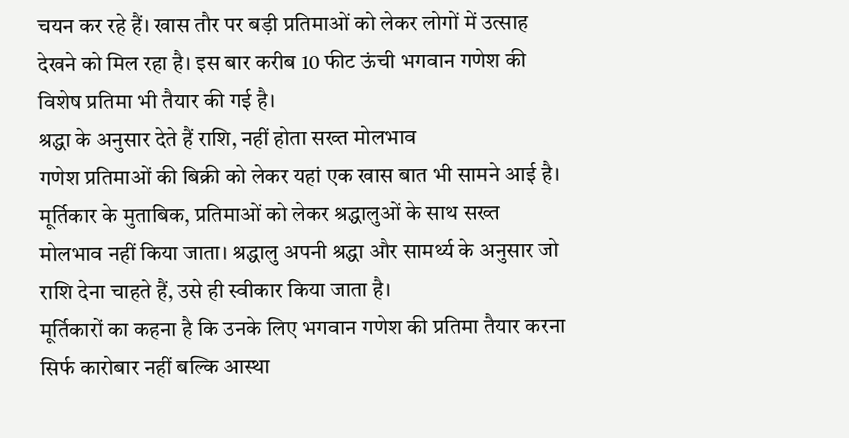चयन कर रहे हैं। खास तौर पर बड़ी प्रतिमाओं को लेकर लोगों में उत्साह देखने को मिल रहा है। इस बार करीब 10 फीट ऊंची भगवान गणेश की विशेष प्रतिमा भी तैयार की गई है।
श्रद्धा के अनुसार देते हैं राशि, नहीं होता सख्त मोलभाव
गणेश प्रतिमाओं की बिक्री को लेकर यहां एक खास बात भी सामने आई है। मूर्तिकार के मुताबिक, प्रतिमाओं को लेकर श्रद्धालुओं के साथ सख्त मोलभाव नहीं किया जाता। श्रद्धालु अपनी श्रद्धा और सामर्थ्य के अनुसार जो राशि देना चाहते हैं, उसे ही स्वीकार किया जाता है।
मूर्तिकारों का कहना है कि उनके लिए भगवान गणेश की प्रतिमा तैयार करना सिर्फ कारोबार नहीं बल्कि आस्था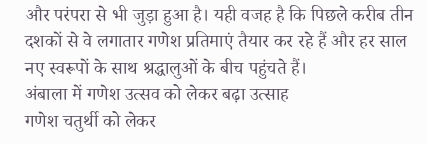और परंपरा से भी जुड़ा हुआ है। यही वजह है कि पिछले करीब तीन दशकों से वे लगातार गणेश प्रतिमाएं तैयार कर रहे हैं और हर साल नए स्वरूपों के साथ श्रद्धालुओं के बीच पहुंचते हैं।
अंबाला में गणेश उत्सव को लेकर बढ़ा उत्साह
गणेश चतुर्थी को लेकर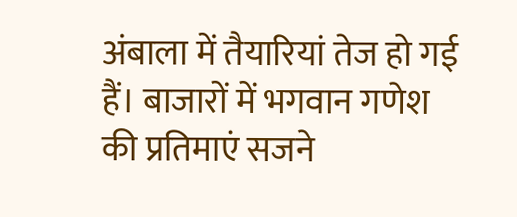अंबाला में तैयारियां तेज हो गई हैं। बाजारों में भगवान गणेश की प्रतिमाएं सजने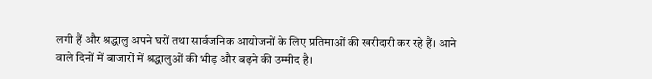लगी हैं और श्रद्धालु अपने घरों तथा सार्वजनिक आयोजनों के लिए प्रतिमाओं की खरीदारी कर रहे हैं। आने वाले दिनों में बाजारों में श्रद्धालुओं की भीड़ और बढ़ने की उम्मीद है।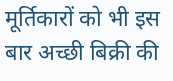मूर्तिकारों को भी इस बार अच्छी बिक्री की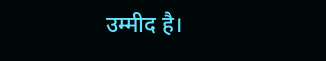उम्मीद है।